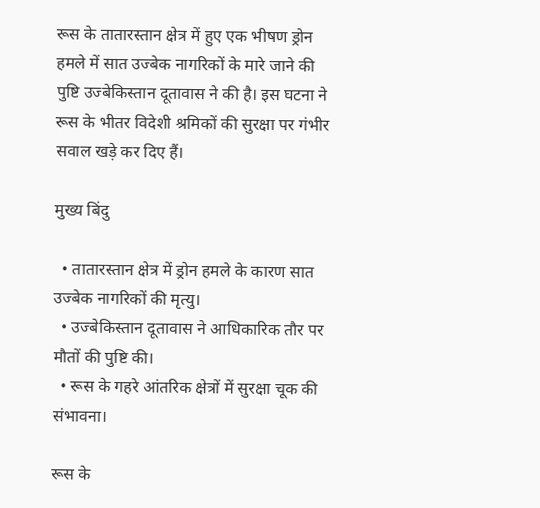रूस के तातारस्तान क्षेत्र में हुए एक भीषण ड्रोन हमले में सात उज्बेक नागरिकों के मारे जाने की पुष्टि उज्बेकिस्तान दूतावास ने की है। इस घटना ने रूस के भीतर विदेशी श्रमिकों की सुरक्षा पर गंभीर सवाल खड़े कर दिए हैं।

मुख्य बिंदु

  • तातारस्तान क्षेत्र में ड्रोन हमले के कारण सात उज्बेक नागरिकों की मृत्यु।
  • उज्बेकिस्तान दूतावास ने आधिकारिक तौर पर मौतों की पुष्टि की।
  • रूस के गहरे आंतरिक क्षेत्रों में सुरक्षा चूक की संभावना।

रूस के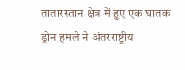तातारस्तान क्षेत्र में हुए एक घातक ड्रोन हमले ने अंतरराष्ट्रीय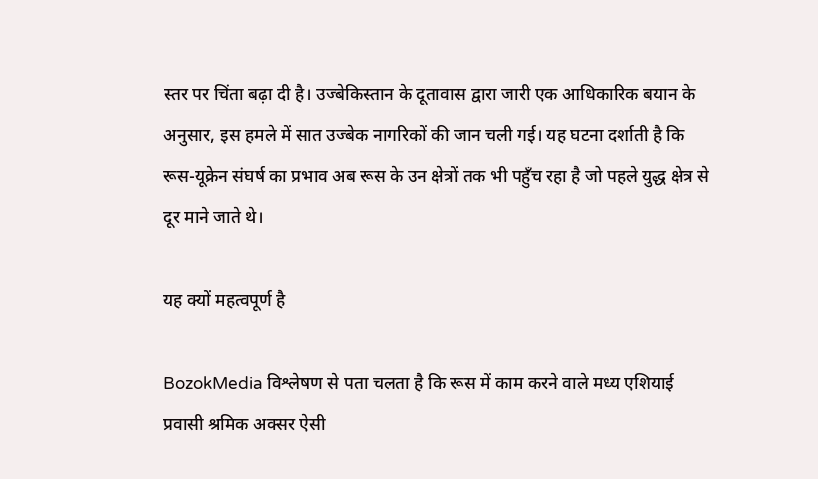स्तर पर चिंता बढ़ा दी है। उज्बेकिस्तान के दूतावास द्वारा जारी एक आधिकारिक बयान के अनुसार, इस हमले में सात उज्बेक नागरिकों की जान चली गई। यह घटना दर्शाती है कि रूस-यूक्रेन संघर्ष का प्रभाव अब रूस के उन क्षेत्रों तक भी पहुँच रहा है जो पहले युद्ध क्षेत्र से दूर माने जाते थे।

यह क्यों महत्वपूर्ण है

BozokMedia विश्लेषण से पता चलता है कि रूस में काम करने वाले मध्य एशियाई प्रवासी श्रमिक अक्सर ऐसी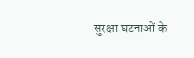सुरक्षा घटनाओं के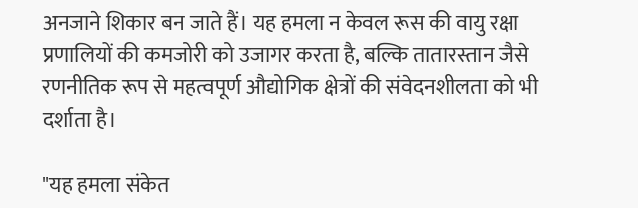अनजाने शिकार बन जाते हैं। यह हमला न केवल रूस की वायु रक्षा प्रणालियों की कमजोरी को उजागर करता है, बल्कि तातारस्तान जैसे रणनीतिक रूप से महत्वपूर्ण औद्योगिक क्षेत्रों की संवेदनशीलता को भी दर्शाता है।

"यह हमला संकेत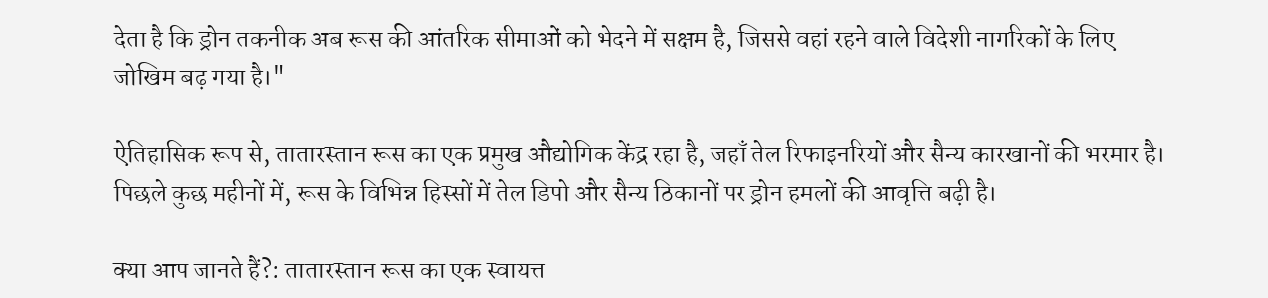देता है कि ड्रोन तकनीक अब रूस की आंतरिक सीमाओं को भेदने में सक्षम है, जिससे वहां रहने वाले विदेशी नागरिकों के लिए जोखिम बढ़ गया है।"

ऐतिहासिक रूप से, तातारस्तान रूस का एक प्रमुख औद्योगिक केंद्र रहा है, जहाँ तेल रिफाइनरियों और सैन्य कारखानों की भरमार है। पिछले कुछ महीनों में, रूस के विभिन्न हिस्सों में तेल डिपो और सैन्य ठिकानों पर ड्रोन हमलों की आवृत्ति बढ़ी है।

क्या आप जानते हैं?: तातारस्तान रूस का एक स्वायत्त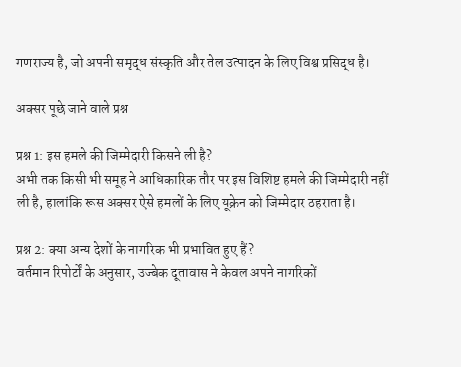गणराज्य है, जो अपनी समृद्ध संस्कृति और तेल उत्पादन के लिए विश्व प्रसिद्ध है।

अक्सर पूछे जाने वाले प्रश्न

प्रश्न 1: इस हमले की जिम्मेदारी किसने ली है?
अभी तक किसी भी समूह ने आधिकारिक तौर पर इस विशिष्ट हमले की जिम्मेदारी नहीं ली है, हालांकि रूस अक्सर ऐसे हमलों के लिए यूक्रेन को जिम्मेदार ठहराता है।

प्रश्न 2: क्या अन्य देशों के नागरिक भी प्रभावित हुए हैं?
वर्तमान रिपोर्टों के अनुसार, उज्बेक दूतावास ने केवल अपने नागरिकों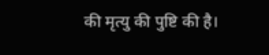की मृत्यु की पुष्टि की है।